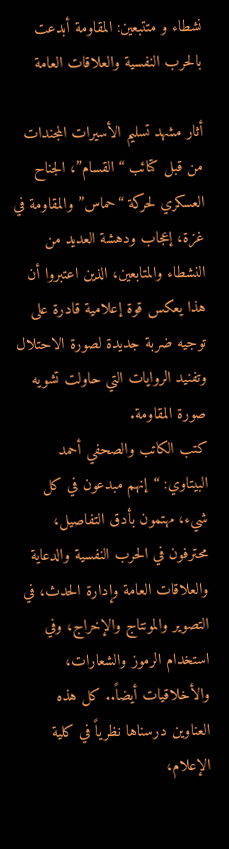نشطاء و متتبعين: المقاومة أبدعت بالحرب النفسية والعلاقات العامة

أثار مشهد تسليم الأسيرات المجندات من قبل كتائب “القسام”، الجناح العسكري لحركة “حماس” والمقاومة في غزة، إعجاب ودهشة العديد من النشطاء والمتابعين، الذين اعتبروا أن هذا يعكس قوة إعلامية قادرة على توجيه ضربة جديدة لصورة الاحتلال وتفنيد الروايات التي حاولت تشويه صورة المقاومة.
كتب الكاتب والصحفي أحمد البيتاوي: “إنهم مبدعون في كل شيء، مهتمون بأدق التفاصيل، محترفون في الحرب النفسية والدعاية والعلاقات العامة وإدارة الحدث، في التصوير والمونتاج والإخراج، وفي استخدام الرموز والشعارات، والأخلاقيات أيضاً.. كل هذه العناوين درسناها نظرياً في كلية الإعلام،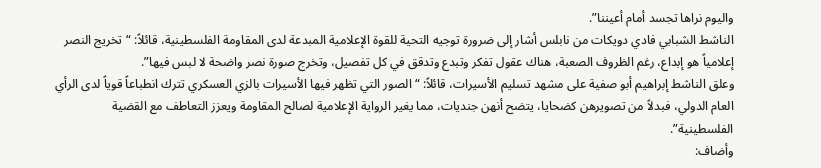واليوم نراها تجسد أمام أعيننا”.
الناشط الشبابي فادي دويكات من نابلس أشار إلى ضرورة توجيه التحية للقوة الإعلامية المبدعة لدى المقاومة الفلسطينية، قائلاً: “تخريج النصر إعلامياً هو إبداع، رغم الظروف الصعبة، هناك عقول تفكر وتبدع وتدقق في كل تفصيل، وتخرج صورة نصر واضحة لا لبس فيها”.
وعلق الناشط إبراهيم أبو صفية على مشهد تسليم الأسيرات، قائلاً: “الصور التي تظهر فيها الأسيرات بالزي العسكري تترك انطباعاً قوياً لدى الرأي العام الدولي، فبدلاً من تصويرهن كضحايا، يتضح أنهن جنديات، مما يغير الرواية الإعلامية لصالح المقاومة ويعزز التعاطف مع القضية الفلسطينية”.
وأضاف: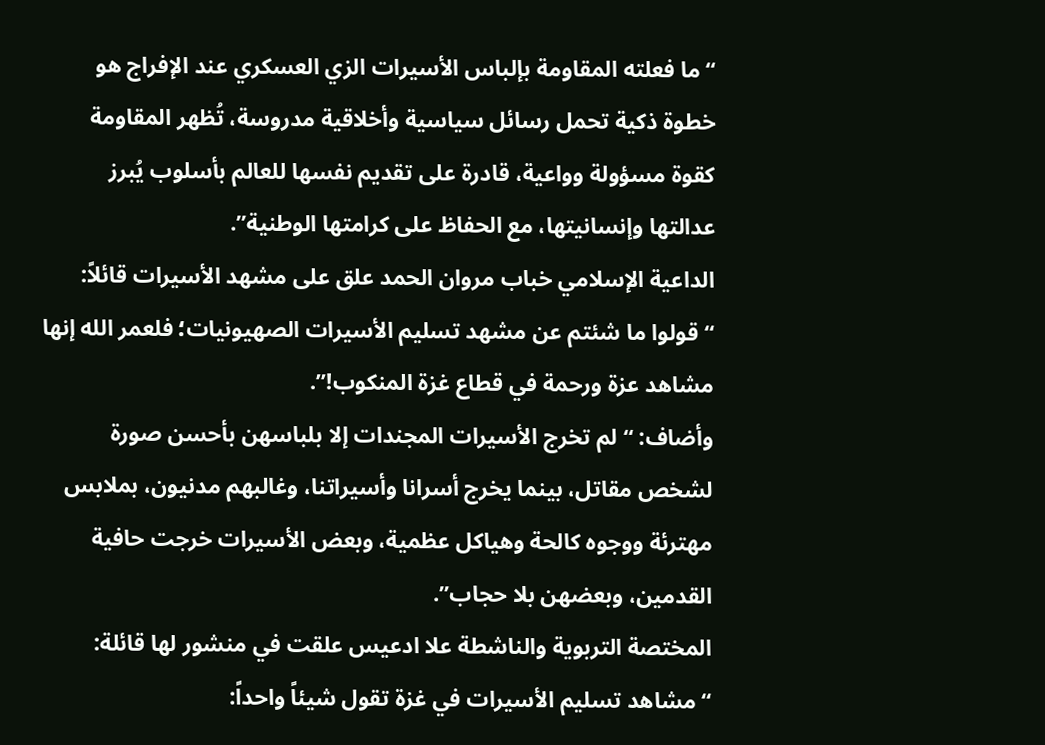“ما فعلته المقاومة بإلباس الأسيرات الزي العسكري عند الإفراج هو خطوة ذكية تحمل رسائل سياسية وأخلاقية مدروسة، تُظهر المقاومة كقوة مسؤولة وواعية، قادرة على تقديم نفسها للعالم بأسلوب يُبرز عدالتها وإنسانيتها، مع الحفاظ على كرامتها الوطنية”.
الداعية الإسلامي خباب مروان الحمد علق على مشهد الأسيرات قائلاً: “قولوا ما شئتم عن مشهد تسليم الأسيرات الصهيونيات؛ فلعمر الله إنها مشاهد عزة ورحمة في قطاع غزة المنكوب!”.
وأضاف: “لم تخرج الأسيرات المجندات إلا بلباسهن بأحسن صورة لشخص مقاتل، بينما يخرج أسرانا وأسيراتنا، وغالبهم مدنيون، بملابس مهترئة ووجوه كالحة وهياكل عظمية، وبعض الأسيرات خرجت حافية القدمين، وبعضهن بلا حجاب”.
المختصة التربوية والناشطة علا ادعيس علقت في منشور لها قائلة: “مشاهد تسليم الأسيرات في غزة تقول شيئاً واحداً: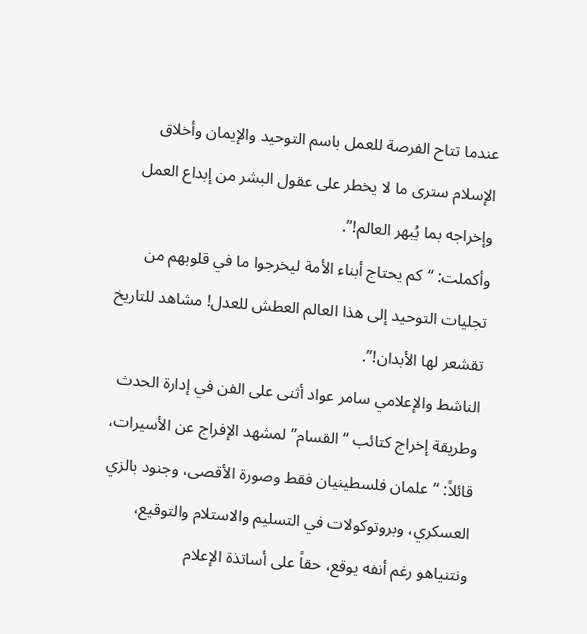عندما تتاح الفرصة للعمل باسم التوحيد والإيمان وأخلاق الإسلام سترى ما لا يخطر على عقول البشر من إبداع العمل وإخراجه بما يُبهر العالم!”.
وأكملت: “كم يحتاج أبناء الأمة ليخرجوا ما في قلوبهم من تجليات التوحيد إلى هذا العالم العطش للعدل! مشاهد للتاريخ تقشعر لها الأبدان!”.
الناشط والإعلامي سامر عواد أثنى على الفن في إدارة الحدث وطريقة إخراج كتائب “القسام” لمشهد الإفراج عن الأسيرات، قائلاً: “علمان فلسطينيان فقط وصورة الأقصى، وجنود بالزي العسكري، وبروتوكولات في التسليم والاستلام والتوقيع، ونتنياهو رغم أنفه يوقع، حقاً على أساتذة الإعلام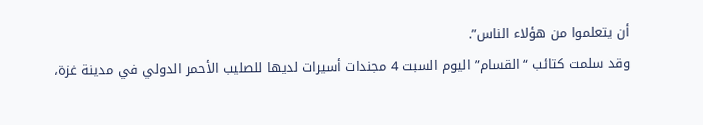أن يتعلموا من هؤلاء الناس”.
وقد سلمت كتائب “القسام” اليوم السبت 4 مجندات أسيرات لديها للصليب الأحمر الدولي في مدينة غزة،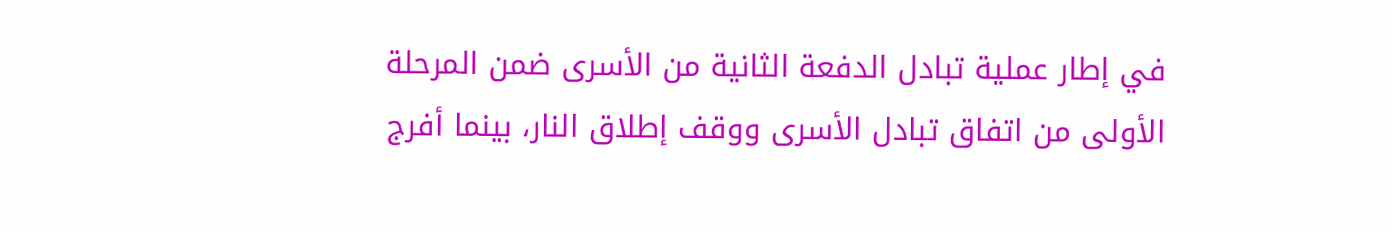في إطار عملية تبادل الدفعة الثانية من الأسرى ضمن المرحلة الأولى من اتفاق تبادل الأسرى ووقف إطلاق النار، بينما أفرج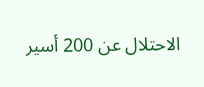الاحتلال عن 200 أسير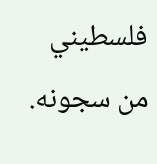فلسطيني من سجونه.